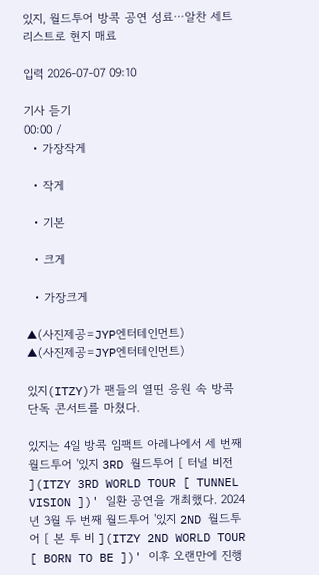있지, 월드투어 방콕 공연 성료⋯알찬 세트리스트로 현지 매료

입력 2026-07-07 09:10

기사 듣기
00:00 /
  • 가장작게

  • 작게

  • 기본

  • 크게

  • 가장크게

▲(사진제공=JYP엔터테인먼트)
▲(사진제공=JYP엔터테인먼트)

있지(ITZY)가 팬들의 열띤 응원 속 방콕 단독 콘서트를 마쳤다.

있지는 4일 방콕 임팩트 아레나에서 세 번째 월드투어 '있지 3RD 월드투어 [ 터널 비전 ](ITZY 3RD WORLD TOUR [ TUNNEL VISION ])' 일환 공연을 개최했다. 2024년 3월 두 번째 월드투어 '있지 2ND 월드투어 [ 본 투 비 ](ITZY 2ND WORLD TOUR [ BORN TO BE ])' 이후 오랜만에 진행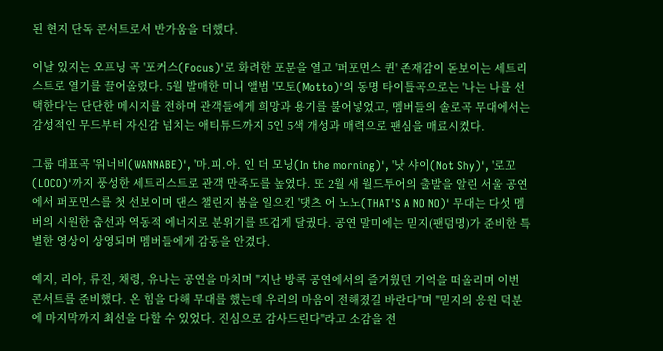된 현지 단독 콘서트로서 반가움을 더했다.

이날 있지는 오프닝 곡 '포커스(Focus)'로 화려한 포문을 열고 '퍼포먼스 퀸' 존재감이 돋보이는 세트리스트로 열기를 끌어올렸다. 5월 발매한 미니 앨범 '모토(Motto)'의 동명 타이틀곡으로는 '나는 나를 선택한다'는 단단한 메시지를 전하며 관객들에게 희망과 용기를 불어넣었고, 멤버들의 솔로곡 무대에서는 감성적인 무드부터 자신감 넘치는 애티튜드까지 5인 5색 개성과 매력으로 팬심을 매료시켰다.

그룹 대표곡 '워너비(WANNABE)', '마.피.아. 인 더 모닝(In the morning)', '낫 샤이(Not Shy)', '로꼬(LOCO)'까지 풍성한 세트리스트로 관객 만족도를 높였다. 또 2월 새 월드투어의 출발을 알린 서울 공연에서 퍼포먼스를 첫 선보이며 댄스 챌린지 붐을 일으킨 '댓츠 어 노노(THAT'S A NO NO)' 무대는 다섯 멤버의 시원한 춤선과 역동적 에너지로 분위기를 뜨겁게 달궜다. 공연 말미에는 믿지(팬덤명)가 준비한 특별한 영상이 상영되며 멤버들에게 감동을 안겼다.

예지, 리아, 류진, 채령, 유나는 공연을 마치며 "지난 방콕 공연에서의 즐거웠던 기억을 떠올리며 이번 콘서트를 준비했다. 온 힘을 다해 무대를 했는데 우리의 마음이 전해졌길 바란다"며 "믿지의 응원 덕분에 마지막까지 최선을 다할 수 있었다. 진심으로 감사드린다"라고 소감을 전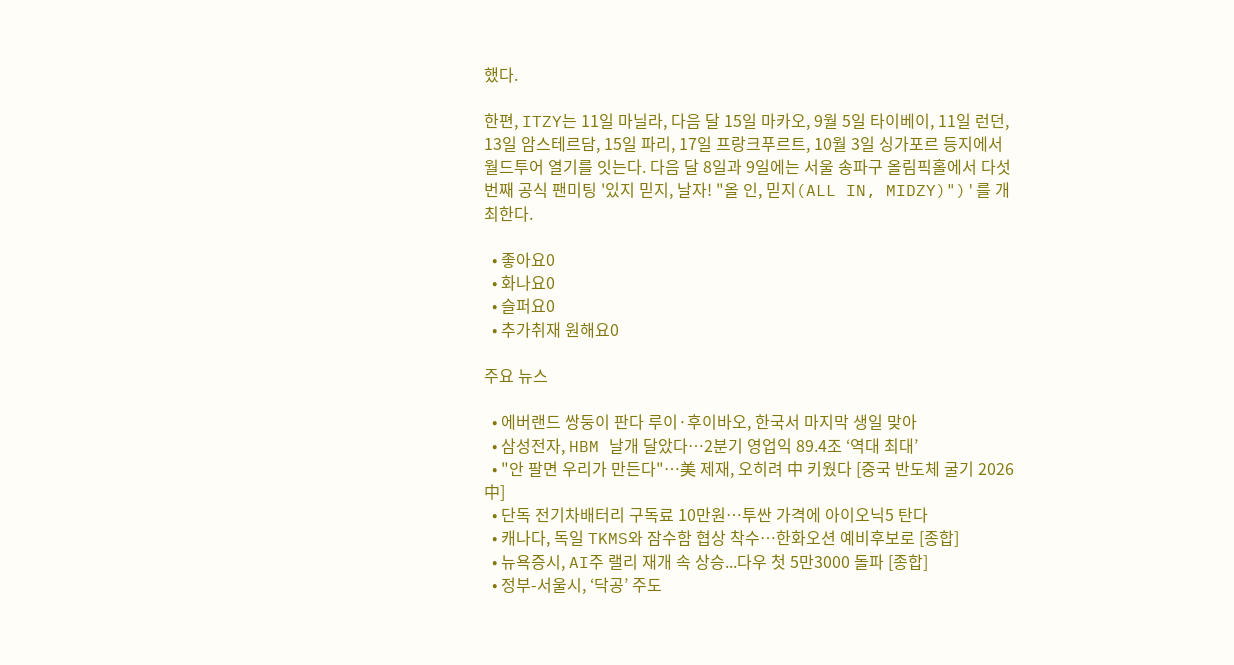했다.

한편, ITZY는 11일 마닐라, 다음 달 15일 마카오, 9월 5일 타이베이, 11일 런던, 13일 암스테르담, 15일 파리, 17일 프랑크푸르트, 10월 3일 싱가포르 등지에서 월드투어 열기를 잇는다. 다음 달 8일과 9일에는 서울 송파구 올림픽홀에서 다섯 번째 공식 팬미팅 '있지 믿지, 날자! "올 인, 믿지(ALL IN, MIDZY)")'를 개최한다.

  • 좋아요0
  • 화나요0
  • 슬퍼요0
  • 추가취재 원해요0

주요 뉴스

  • 에버랜드 쌍둥이 판다 루이·후이바오, 한국서 마지막 생일 맞아
  • 삼성전자, HBM 날개 달았다…2분기 영업익 89.4조 ‘역대 최대’
  • "안 팔면 우리가 만든다"…美 제재, 오히려 中 키웠다 [중국 반도체 굴기 2026 中]
  • 단독 전기차배터리 구독료 10만원…투싼 가격에 아이오닉5 탄다
  • 캐나다, 독일 TKMS와 잠수함 협상 착수…한화오션 예비후보로 [종합]
  • 뉴욕증시, AI주 랠리 재개 속 상승...다우 첫 5만3000 돌파 [종합]
  • 정부-서울시, ‘닥공’ 주도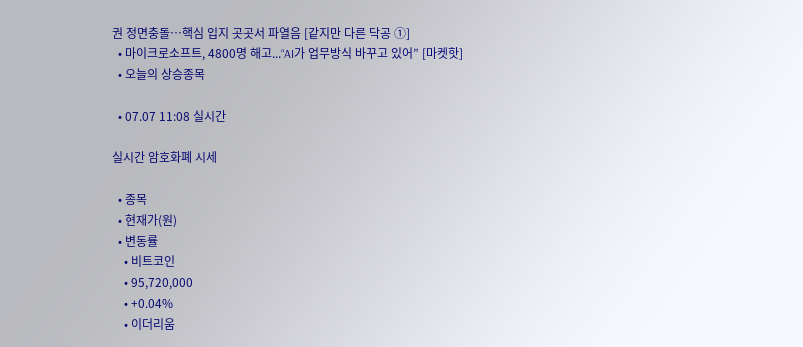권 정면충돌…핵심 입지 곳곳서 파열음 [같지만 다른 닥공 ①]
  • 마이크로소프트, 4800명 해고...“AI가 업무방식 바꾸고 있어” [마켓핫]
  • 오늘의 상승종목

  • 07.07 11:08 실시간

실시간 암호화폐 시세

  • 종목
  • 현재가(원)
  • 변동률
    • 비트코인
    • 95,720,000
    • +0.04%
    • 이더리움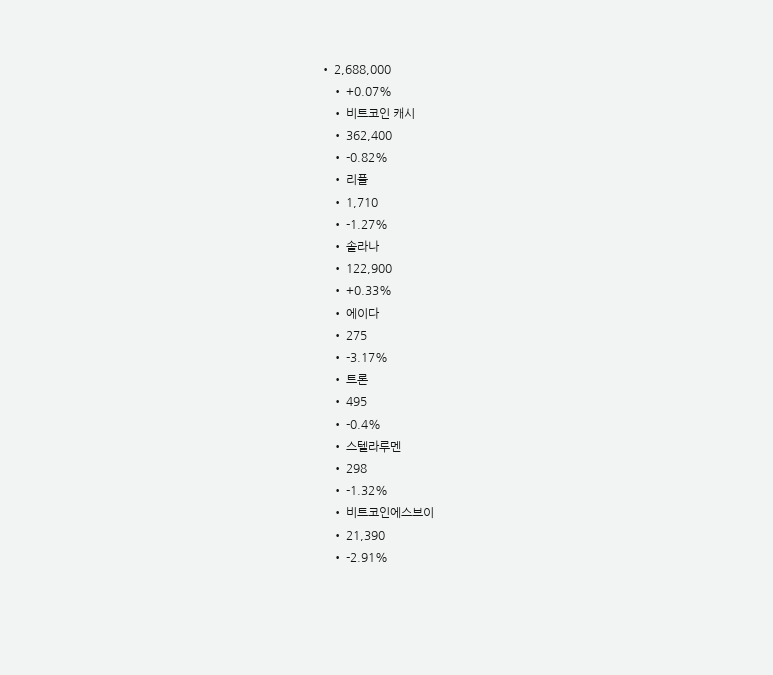• 2,688,000
    • +0.07%
    • 비트코인 캐시
    • 362,400
    • -0.82%
    • 리플
    • 1,710
    • -1.27%
    • 솔라나
    • 122,900
    • +0.33%
    • 에이다
    • 275
    • -3.17%
    • 트론
    • 495
    • -0.4%
    • 스텔라루멘
    • 298
    • -1.32%
    • 비트코인에스브이
    • 21,390
    • -2.91%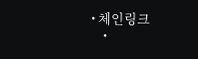• 체인링크
    •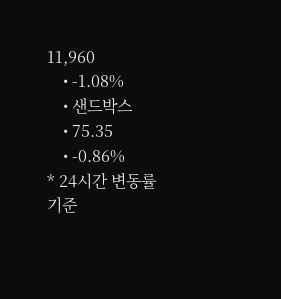11,960
    • -1.08%
    • 샌드박스
    • 75.35
    • -0.86%
* 24시간 변동률 기준